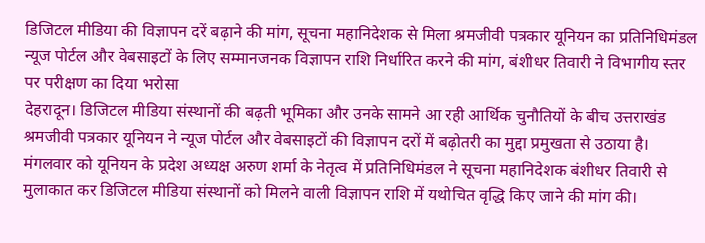डिजिटल मीडिया की विज्ञापन दरें बढ़ाने की मांग, सूचना महानिदेशक से मिला श्रमजीवी पत्रकार यूनियन का प्रतिनिधिमंडल
न्यूज पोर्टल और वेबसाइटों के लिए सम्मानजनक विज्ञापन राशि निर्धारित करने की मांग, बंशीधर तिवारी ने विभागीय स्तर पर परीक्षण का दिया भरोसा
देहरादून। डिजिटल मीडिया संस्थानों की बढ़ती भूमिका और उनके सामने आ रही आर्थिक चुनौतियों के बीच उत्तराखंड श्रमजीवी पत्रकार यूनियन ने न्यूज पोर्टल और वेबसाइटों की विज्ञापन दरों में बढ़ोतरी का मुद्दा प्रमुखता से उठाया है। मंगलवार को यूनियन के प्रदेश अध्यक्ष अरुण शर्मा के नेतृत्व में प्रतिनिधिमंडल ने सूचना महानिदेशक बंशीधर तिवारी से मुलाकात कर डिजिटल मीडिया संस्थानों को मिलने वाली विज्ञापन राशि में यथोचित वृद्धि किए जाने की मांग की।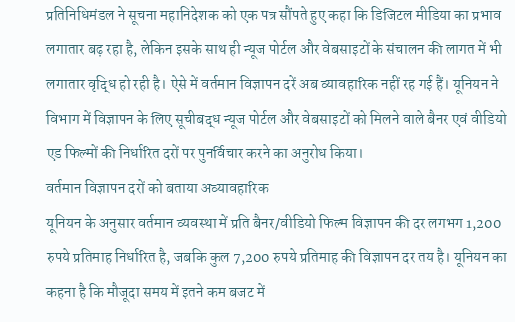प्रतिनिधिमंडल ने सूचना महानिदेशक को एक पत्र सौंपते हुए कहा कि डिजिटल मीडिया का प्रभाव लगातार बढ़ रहा है, लेकिन इसके साथ ही न्यूज पोर्टल और वेबसाइटों के संचालन की लागत में भी लगातार वृद्धि हो रही है। ऐसे में वर्तमान विज्ञापन दरें अब व्यावहारिक नहीं रह गई हैं। यूनियन ने विभाग में विज्ञापन के लिए सूचीबद्ध न्यूज पोर्टल और वेबसाइटों को मिलने वाले बैनर एवं वीडियो एड फिल्मों की निर्धारित दरों पर पुनर्विचार करने का अनुरोध किया।
वर्तमान विज्ञापन दरों को बताया अव्यावहारिक
यूनियन के अनुसार वर्तमान व्यवस्था में प्रति बैनर/वीडियो फिल्म विज्ञापन की दर लगभग 1,200 रुपये प्रतिमाह निर्धारित है, जबकि कुल 7,200 रुपये प्रतिमाह की विज्ञापन दर तय है। यूनियन का कहना है कि मौजूदा समय में इतने कम बजट में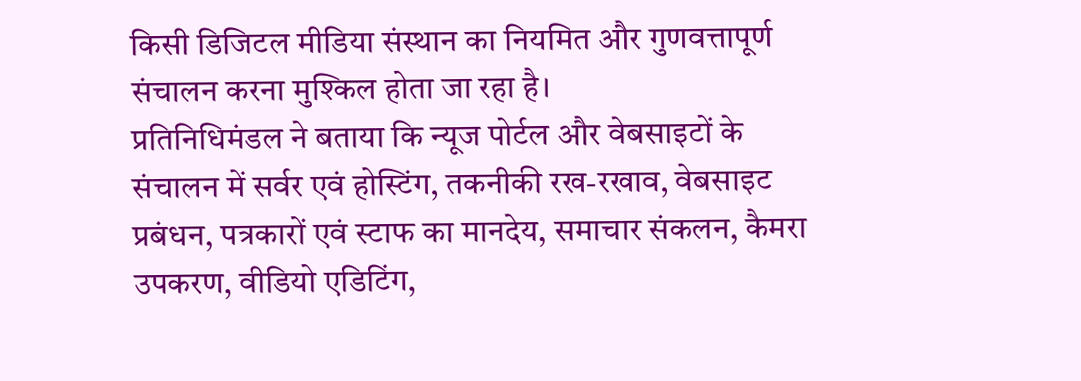किसी डिजिटल मीडिया संस्थान का नियमित और गुणवत्तापूर्ण संचालन करना मुश्किल होता जा रहा है।
प्रतिनिधिमंडल ने बताया कि न्यूज पोर्टल और वेबसाइटों के संचालन में सर्वर एवं होस्टिंग, तकनीकी रख-रखाव, वेबसाइट प्रबंधन, पत्रकारों एवं स्टाफ का मानदेय, समाचार संकलन, कैमरा उपकरण, वीडियो एडिटिंग,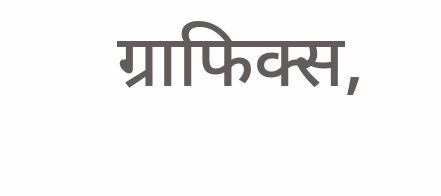ग्राफिक्स,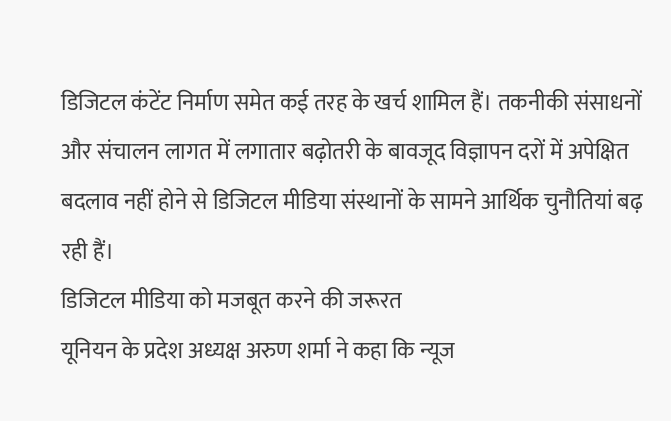डिजिटल कंटेंट निर्माण समेत कई तरह के खर्च शामिल हैं। तकनीकी संसाधनों और संचालन लागत में लगातार बढ़ोतरी के बावजूद विज्ञापन दरों में अपेक्षित बदलाव नहीं होने से डिजिटल मीडिया संस्थानों के सामने आर्थिक चुनौतियां बढ़ रही हैं।
डिजिटल मीडिया को मजबूत करने की जरूरत
यूनियन के प्रदेश अध्यक्ष अरुण शर्मा ने कहा कि न्यूज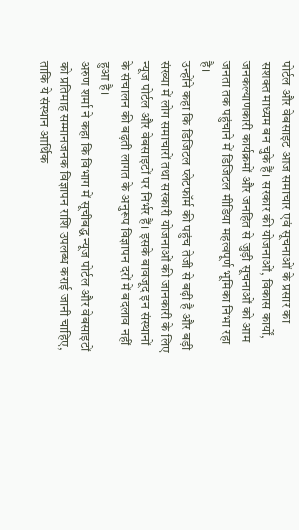पोर्टल और वेबसाइट आज समाचार एवं सूचनाओं के प्रसार का सशक्त माध्यम बन चुके हैं। सरकार की योजनाओं, विकास कार्यों, जनकल्याणकारी कार्यक्रमों और जनहित से जुड़ी सूचनाओं को आम जनता तक पहुंचाने में डिजिटल मीडिया महत्वपूर्ण भूमिका निभा रहा है।
उन्होंने कहा कि डिजिटल प्लेटफॉर्म की पहुंच तेजी से बढ़ी है और बड़ी संख्या में लोग समाचारों तथा सरकारी योजनाओं की जानकारी के लिए न्यूज पोर्टल और वेबसाइटों पर निर्भर हैं। इसके बावजूद इन संस्थानों के संचालन की बढ़ती लागत के अनुरूप विज्ञापन दरों में बदलाव नहीं हुआ है।
अरुण शर्मा ने कहा कि विभाग में सूचीबद्ध न्यूज पोर्टल और वेबसाइटों को प्रतिमाह सम्मानजनक विज्ञापन राशि उपलब्ध कराई जानी चाहिए, ताकि ये संस्थान आर्थिक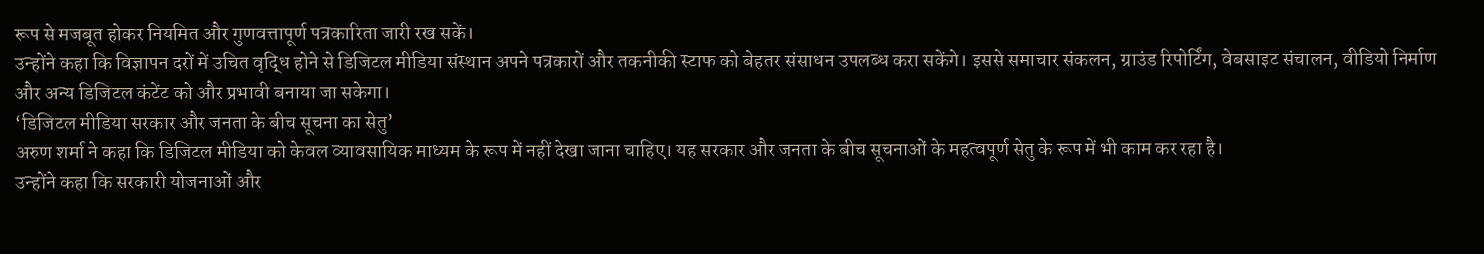रूप से मजबूत होकर नियमित और गुणवत्तापूर्ण पत्रकारिता जारी रख सकें।
उन्होंने कहा कि विज्ञापन दरों में उचित वृद्धि होने से डिजिटल मीडिया संस्थान अपने पत्रकारों और तकनीकी स्टाफ को बेहतर संसाधन उपलब्ध करा सकेंगे। इससे समाचार संकलन, ग्राउंड रिपोर्टिंग, वेबसाइट संचालन, वीडियो निर्माण और अन्य डिजिटल कंटेंट को और प्रभावी बनाया जा सकेगा।
‘डिजिटल मीडिया सरकार और जनता के बीच सूचना का सेतु’
अरुण शर्मा ने कहा कि डिजिटल मीडिया को केवल व्यावसायिक माध्यम के रूप में नहीं देखा जाना चाहिए। यह सरकार और जनता के बीच सूचनाओं के महत्वपूर्ण सेतु के रूप में भी काम कर रहा है।
उन्होंने कहा कि सरकारी योजनाओं और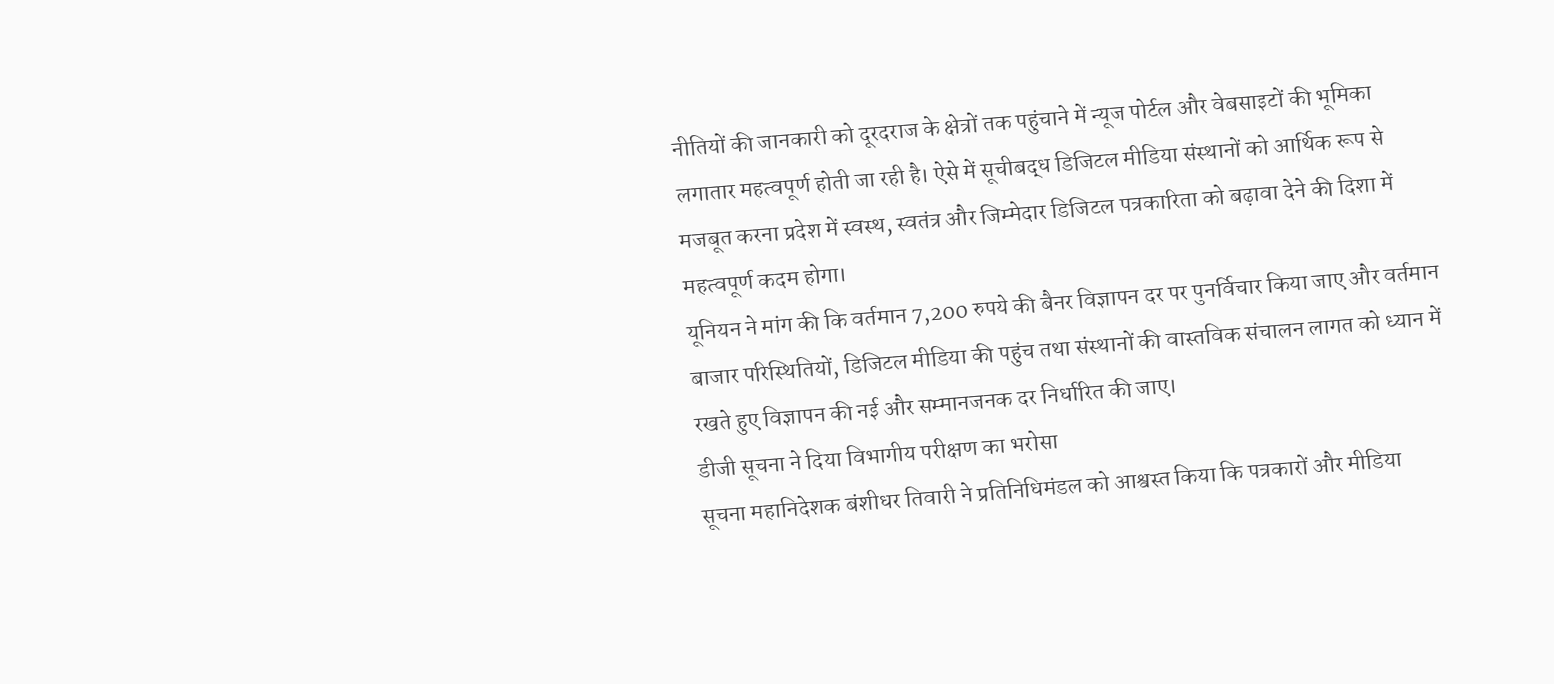नीतियों की जानकारी को दूरदराज के क्षेत्रों तक पहुंचाने में न्यूज पोर्टल और वेबसाइटों की भूमिका लगातार महत्वपूर्ण होती जा रही है। ऐसे में सूचीबद्ध डिजिटल मीडिया संस्थानों को आर्थिक रूप से मजबूत करना प्रदेश में स्वस्थ, स्वतंत्र और जिम्मेदार डिजिटल पत्रकारिता को बढ़ावा देने की दिशा में महत्वपूर्ण कदम होगा।
यूनियन ने मांग की कि वर्तमान 7,200 रुपये की बैनर विज्ञापन दर पर पुनर्विचार किया जाए और वर्तमान बाजार परिस्थितियों, डिजिटल मीडिया की पहुंच तथा संस्थानों की वास्तविक संचालन लागत को ध्यान में रखते हुए विज्ञापन की नई और सम्मानजनक दर निर्धारित की जाए।
डीजी सूचना ने दिया विभागीय परीक्षण का भरोसा
सूचना महानिदेशक बंशीधर तिवारी ने प्रतिनिधिमंडल को आश्वस्त किया कि पत्रकारों और मीडिया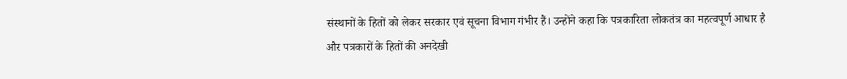संस्थानों के हितों को लेकर सरकार एवं सूचना विभाग गंभीर हैं। उन्होंने कहा कि पत्रकारिता लोकतंत्र का महत्वपूर्ण आधार है और पत्रकारों के हितों की अनदेखी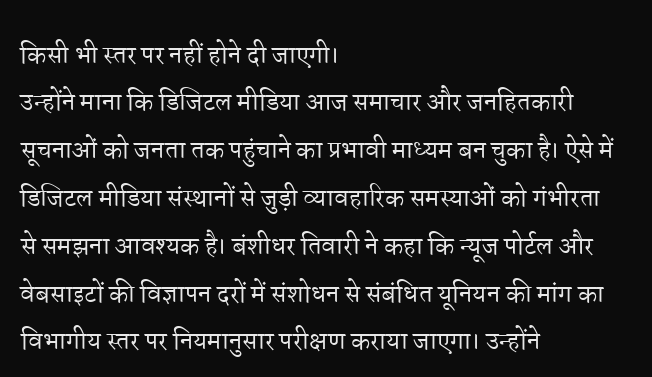किसी भी स्तर पर नहीं होने दी जाएगी।
उन्होंने माना कि डिजिटल मीडिया आज समाचार और जनहितकारी सूचनाओं को जनता तक पहुंचाने का प्रभावी माध्यम बन चुका है। ऐसे में डिजिटल मीडिया संस्थानों से जुड़ी व्यावहारिक समस्याओं को गंभीरता से समझना आवश्यक है। बंशीधर तिवारी ने कहा कि न्यूज पोर्टल और वेबसाइटों की विज्ञापन दरों में संशोधन से संबंधित यूनियन की मांग का विभागीय स्तर पर नियमानुसार परीक्षण कराया जाएगा। उन्होंने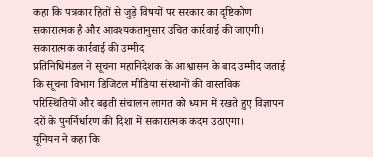कहा कि पत्रकार हितों से जुड़े विषयों पर सरकार का दृष्टिकोण सकारात्मक है और आवश्यकतानुसार उचित कार्रवाई की जाएगी।
सकारात्मक कार्रवाई की उम्मीद
प्रतिनिधिमंडल ने सूचना महानिदेशक के आश्वासन के बाद उम्मीद जताई कि सूचना विभाग डिजिटल मीडिया संस्थानों की वास्तविक परिस्थितियों और बढ़ती संचालन लागत को ध्यान में रखते हुए विज्ञापन दरों के पुनर्निर्धारण की दिशा में सकारात्मक कदम उठाएगा।
यूनियन ने कहा कि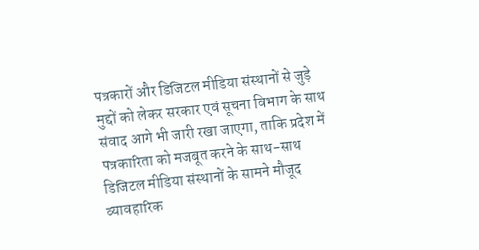पत्रकारों और डिजिटल मीडिया संस्थानों से जुड़े मुद्दों को लेकर सरकार एवं सूचना विभाग के साथ संवाद आगे भी जारी रखा जाएगा, ताकि प्रदेश में पत्रकारिता को मजबूत करने के साथ-साथ डिजिटल मीडिया संस्थानों के सामने मौजूद व्यावहारिक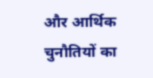और आर्थिक चुनौतियों का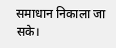समाधान निकाला जा सके।